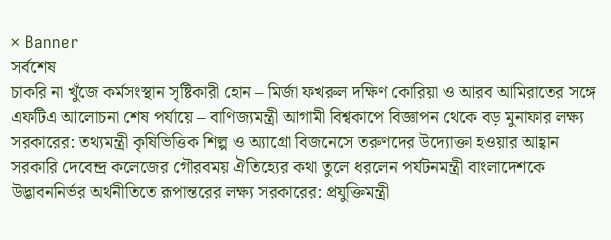× Banner
সর্বশেষ
চাকরি না খুঁজে কর্মসংস্থান সৃষ্টিকারী হোন – মির্জা ফখরুল দক্ষিণ কোরিয়া ও আরব আমিরাতের সঙ্গে এফটিএ আলোচনা শেষ পর্যায়ে – বাণিজ্যমন্ত্রী আগামী বিশ্বকাপে বিজ্ঞাপন থেকে বড় মুনাফার লক্ষ্য সরকারের: তথ্যমন্ত্রী কৃষিভিত্তিক শিল্প ও অ্যাগ্রো বিজনেসে তরুণদের উদ্যোক্তা হওয়ার আহ্বান সরকারি দেবেন্দ্র কলেজের গৌরবময় ঐতিহ্যের কথা তুলে ধরলেন পর্যটনমন্ত্রী বাংলাদেশকে উদ্ভাবননির্ভর অর্থনীতিতে রূপান্তরের লক্ষ্য সরকারের: প্রযুক্তিমন্ত্রী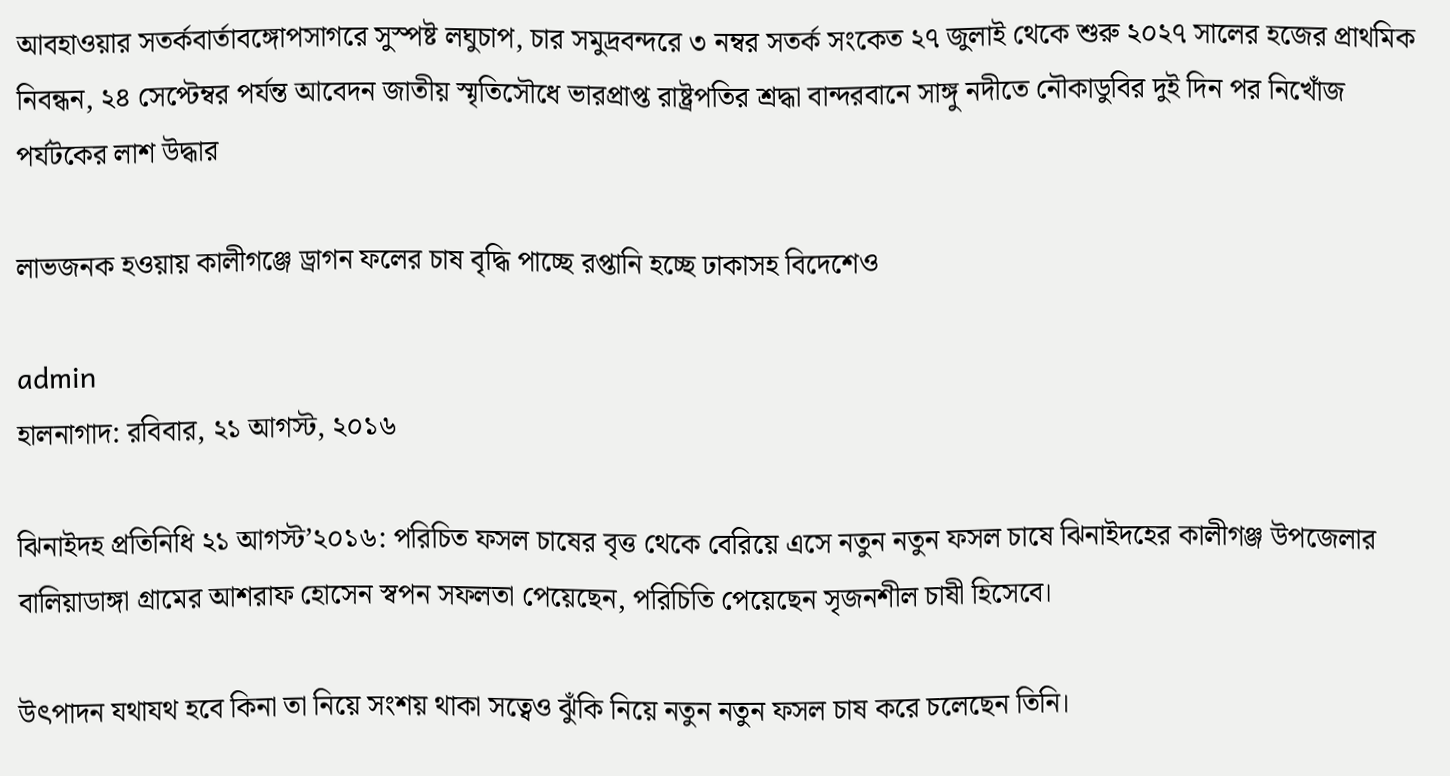আবহাওয়ার সতর্কবার্তাবঙ্গোপসাগরে সুস্পষ্ট লঘুচাপ, চার সমুদ্রবন্দরে ৩ নম্বর সতর্ক সংকেত ২৭ জুলাই থেকে শুরু ২০২৭ সালের হজের প্রাথমিক নিবন্ধন, ২৪ সেপ্টেম্বর পর্যন্ত আবেদন জাতীয় স্মৃতিসৌধে ভারপ্রাপ্ত রাষ্ট্রপতির শ্রদ্ধা বান্দরবানে সাঙ্গু নদীতে নৌকাডুবির দুই দিন পর নিখোঁজ পর্যটকের লাশ উদ্ধার

লাভজনক হওয়ায় কালীগঞ্জে ড্রাগন ফলের চাষ বৃদ্ধি পাচ্ছে রপ্তানি হচ্ছে ঢাকাসহ বিদেশেও

admin
হালনাগাদ: রবিবার, ২১ আগস্ট, ২০১৬

ঝিনাইদহ প্রতিনিধি ২১ আগস্ট’২০১৬: পরিচিত ফসল চাষের বৃত্ত থেকে বেরিয়ে এসে নতুন নতুন ফসল চাষে ঝিনাইদহের কালীগঞ্জ উপজেলার বালিয়াডাঙ্গা গ্রামের আশরাফ হোসেন স্বপন সফলতা পেয়েছেন, পরিচিতি পেয়েছেন সৃজনশীল চাষী হিসেবে।

উৎপাদন যথাযথ হবে কিনা তা নিয়ে সংশয় থাকা সত্বেও ঝুঁকি নিয়ে নতুন নতুন ফসল চাষ করে চলেছেন তিনি।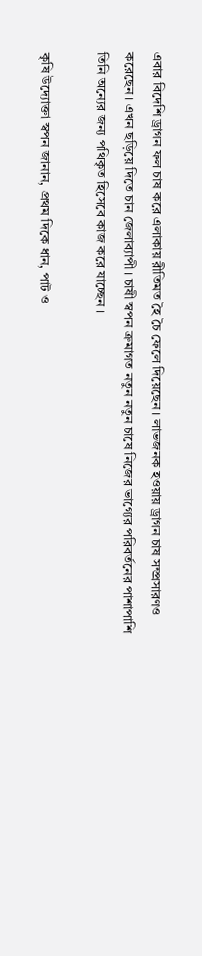এবার বিদেশি ড্রাগন ফল চাষ করে এলাকায় রীতিমত হৈ চৈ ফেলে দিয়েছেন। লাভজনক হওয়ায় ড্রাগন চাষ সম্প্রসারণও করেছেন। এখন ছড়িয়ে দিতে চান জেলাব্যাপী। চাষী স্বপন ক্রমাগত নতুন নতুন চাষে নিজের ভাগ্যের পরিবর্তনের পাশাপাশি তিনি অন্যের জন্য পথিকৃত হিসেবে কাজ করে যাচ্ছেন ।

কৃষি উদ্যোক্তা স্বপন জানান, প্রথম দিকে ধান, পাট ও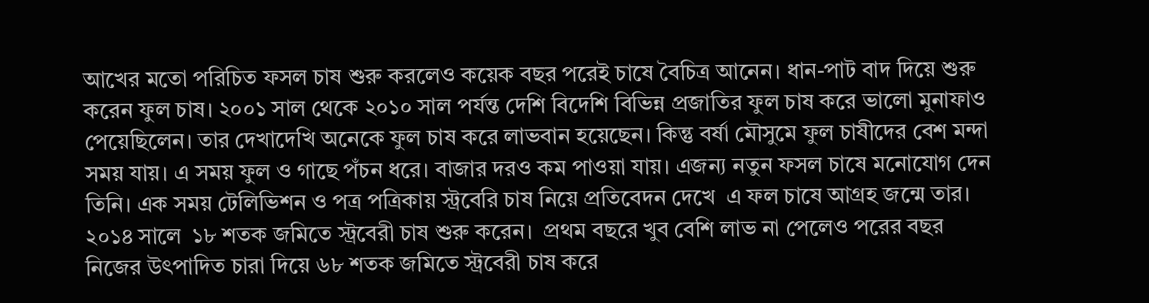আখের মতো পরিচিত ফসল চাষ শুরু করলেও কয়েক বছর পরেই চাষে বৈচিত্র আনেন। ধান-পাট বাদ দিয়ে শুরু করেন ফুল চাষ। ২০০১ সাল থেকে ২০১০ সাল পর্যন্ত দেশি বিদেশি বিভিন্ন প্রজাতির ফুল চাষ করে ভালো মুনাফাও পেয়েছিলেন। তার দেখাদেখি অনেকে ফুল চাষ করে লাভবান হয়েছেন। কিন্তু বর্ষা মৌসুমে ফুল চাষীদের বেশ মন্দা সময় যায়। এ সময় ফুল ও গাছে পঁচন ধরে। বাজার দরও কম পাওয়া যায়। এজন্য নতুন ফসল চাষে মনোযোগ দেন তিনি। এক সময় টেলিভিশন ও পত্র পত্রিকায় স্ট্রবেরি চাষ নিয়ে প্রতিবেদন দেখে  এ ফল চাষে আগ্রহ জন্মে তার। ২০১৪ সালে  ১৮ শতক জমিতে স্ট্রবেরী চাষ শুরু করেন।  প্রথম বছরে খুব বেশি লাভ না পেলেও পরের বছর নিজের উৎপাদিত চারা দিয়ে ৬৮ শতক জমিতে স্ট্রবেরী চাষ করে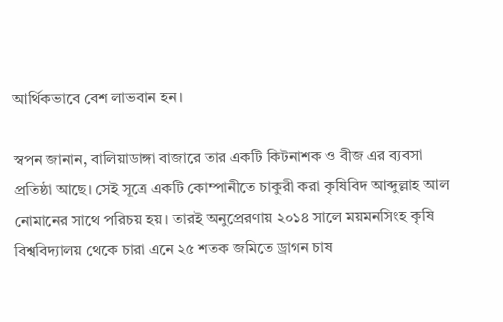আর্থিকভাবে বেশ লাভবান হন।

স্বপন জানান, বালিয়াডাঙ্গা বাজারে তার একটি কিটনাশক ও বীজ এর ব্যবসা প্রতিষ্ঠা আছে। সেই সূত্রে একটি কোম্পানীতে চাকুরী করা কৃষিবিদ আব্দুল্লাহ আল নোমানের সাথে পরিচয় হয়। তারই অনুপ্রেরণায় ২০১৪ সালে ময়মনসিংহ কৃষি বিশ্ববিদ্যালয় থেকে চারা এনে ২৫ শতক জমিতে ড্রাগন চাষ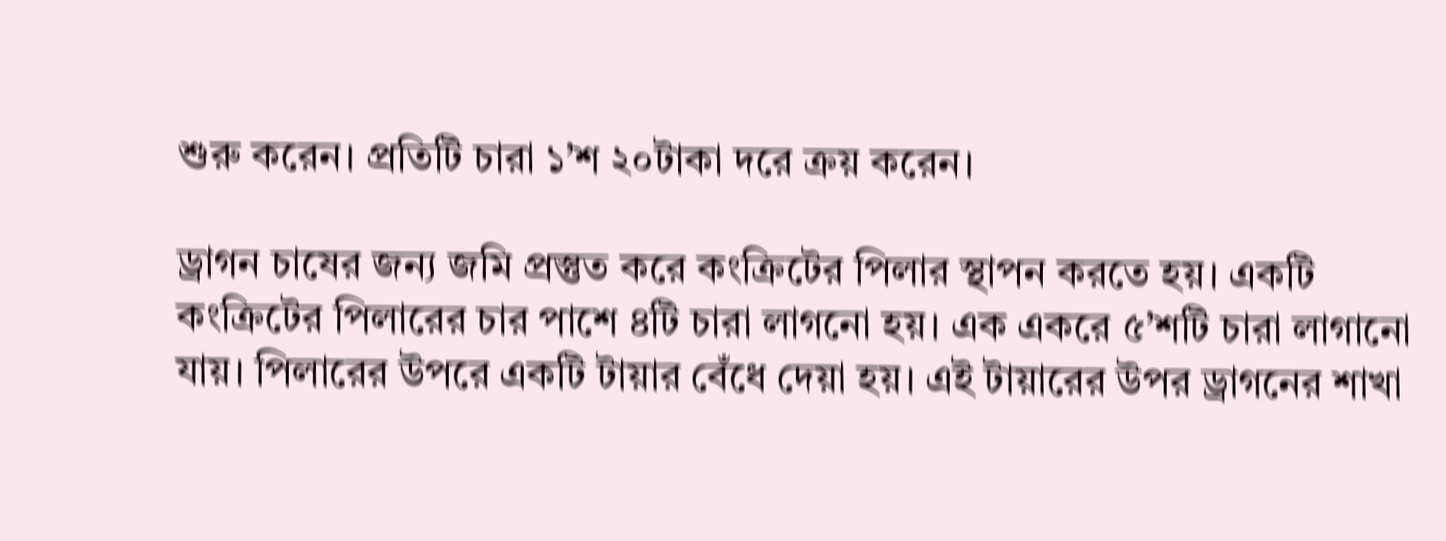শুরু করেন। প্রতিটি চারা ১’শ ২০টাকা দরে ক্রয় করেন।

ড্রাগন চাষের জন্য জমি প্রস্তুত করে কংক্রিটের পিলার স্থাপন করতে হয়। একটি কংক্রিটের পিলারের চার পাশে ৪টি চারা লাগনো হয়। এক একরে ৫’শটি চারা লাগানো যায়। পিলারের উপরে একটি টায়ার বেঁধে দেয়া হয়। এই টায়ারের উপর ড্রাগনের শাখা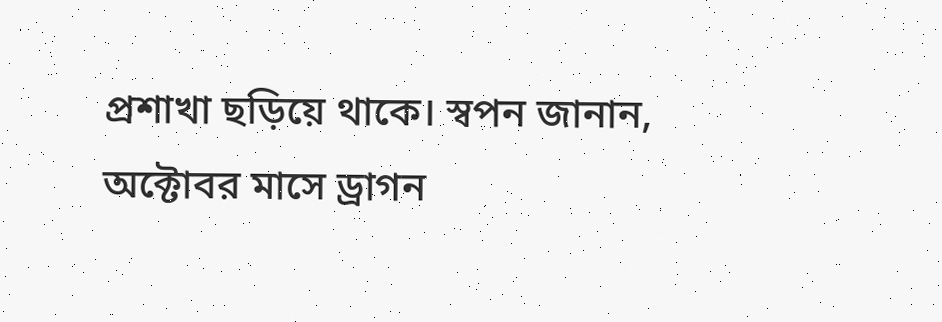প্রশাখা ছড়িয়ে থাকে। স্বপন জানান, অক্টোবর মাসে ড্রাগন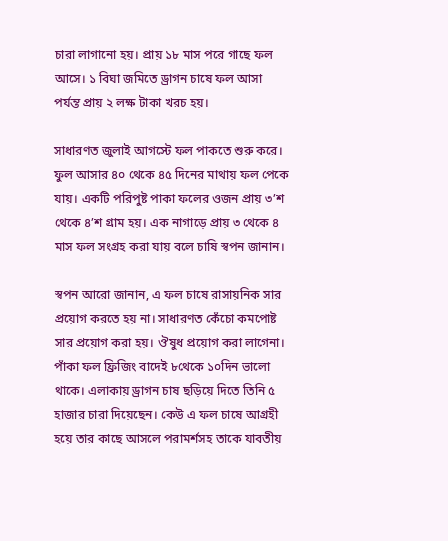চারা লাগানো হয়। প্রায় ১৮ মাস পরে গাছে ফল আসে। ১ বিঘা জমিতে ড্রাগন চাষে ফল আসা পর্যন্ত প্রায় ২ লক্ষ টাকা খরচ হয়।

সাধারণত জুলাই আগস্টে ফল পাকতে শুরু করে। ফুল আসার ৪০ থেকে ৪৫ দিনের মাথায় ফল পেকে যায়। একটি পরিপুষ্ট পাকা ফলের ওজন প্রায় ৩’শ থেকে ৪’শ গ্রাম হয়। এক নাগাড়ে প্রায় ৩ থেকে ৪ মাস ফল সংগ্রহ করা যায় বলে চাষি স্বপন জানান।

স্বপন আরো জানান, এ ফল চাষে রাসায়নিক সার প্রয়োগ করতে হয় না। সাধারণত কেঁচো কমপোষ্ট সার প্রয়োগ করা হয়। ঔষুধ প্রয়োগ করা লাগেনা। পাঁকা ফল ফ্রিজিং বাদেই ৮থেকে ১০দিন ভালো থাকে। এলাকায় ড্রাগন চাষ ছড়িয়ে দিতে তিনি ৫ হাজার চারা দিয়েছেন। কেউ এ ফল চাষে আগ্রহী হয়ে তার কাছে আসলে পরামর্শসহ তাকে যাবতীয়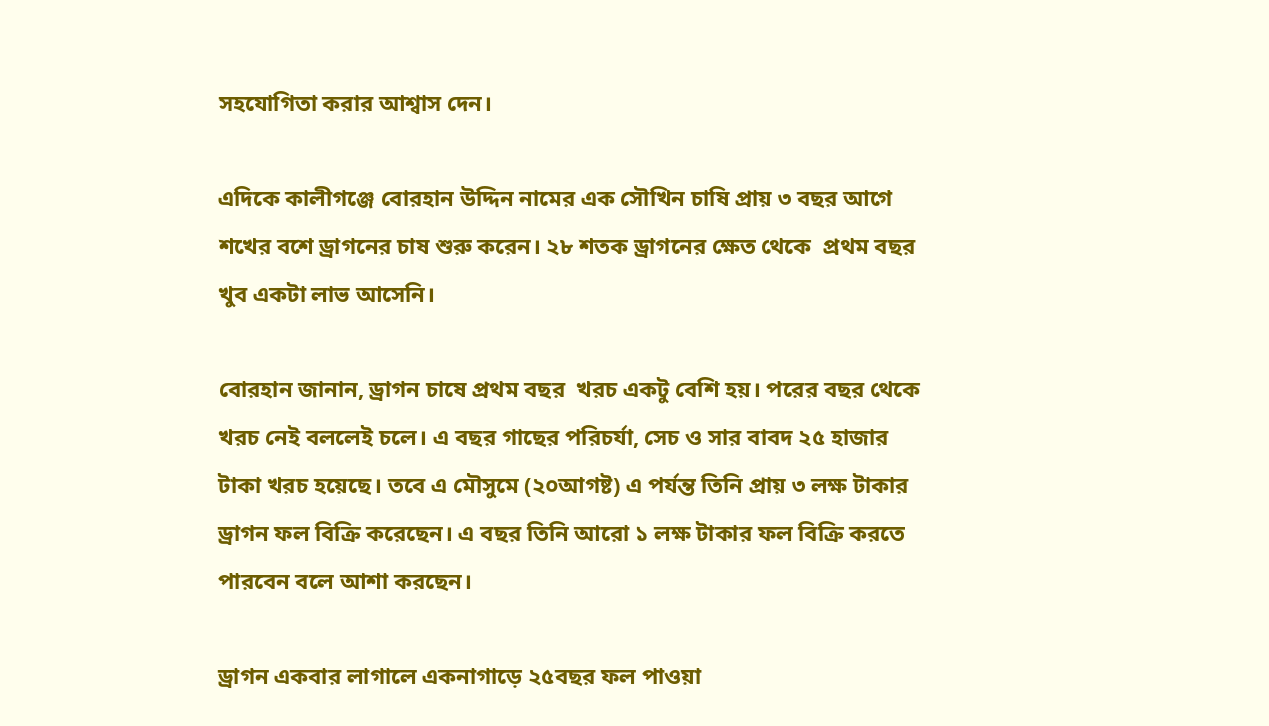সহযোগিতা করার আশ্বাস দেন।

এদিকে কালীগঞ্জে বোরহান উদ্দিন নামের এক সৌখিন চাষি প্রায় ৩ বছর আগে শখের বশে ড্রাগনের চাষ শুরু করেন। ২৮ শতক ড্রাগনের ক্ষেত থেকে  প্রথম বছর  খুব একটা লাভ আসেনি।

বোরহান জানান, ড্রাগন চাষে প্রথম বছর  খরচ একটু বেশি হয়। পরের বছর থেকে খরচ নেই বললেই চলে। এ বছর গাছের পরিচর্যা, সেচ ও সার বাবদ ২৫ হাজার টাকা খরচ হয়েছে। তবে এ মৌসুমে (২০আগষ্ট) এ পর্যন্ত তিনি প্রায় ৩ লক্ষ টাকার ড্রাগন ফল বিক্রি করেছেন। এ বছর তিনি আরো ১ লক্ষ টাকার ফল বিক্রি করতে পারবেন বলে আশা করছেন।

ড্রাগন একবার লাগালে একনাগাড়ে ২৫বছর ফল পাওয়া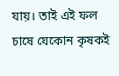যায়। তাই এই ফল চাষে যেকোন কৃষকই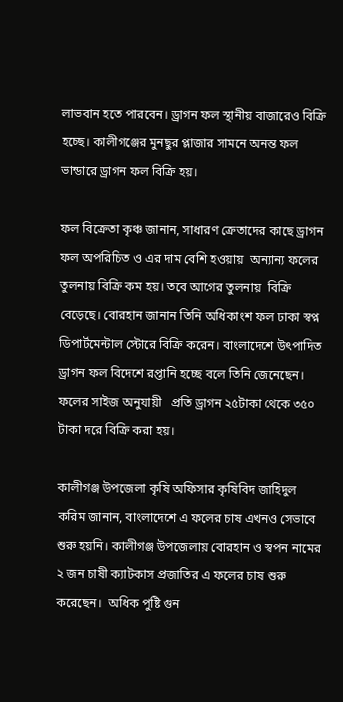লাভবান হতে পারবেন। ড্রাগন ফল স্থানীয় বাজারেও বিক্রি  হচ্ছে। কালীগঞ্জের মুনছুর প্লাজার সামনে অনন্ত ফল ভান্ডারে ড্রাগন ফল বিক্রি হয়।

ফল বিক্রেতা কৃঞ্চ জানান, সাধারণ ক্রেতাদের কাছে ড্রাগন ফল অপরিচিত ও এর দাম বেশি হওয়ায়  অন্যান্য ফলের তুলনায় বিক্রি কম হয়। তবে আগের তুলনায়  বিক্রি বেড়েছে। বোরহান জানান তিনি অধিকাংশ ফল ঢাকা স্বপ্ন ডিপার্টমেন্টাল স্টোরে বিক্রি করেন। বাংলাদেশে উৎপাদিত ড্রাগন ফল বিদেশে রপ্তানি হচ্ছে বলে তিনি জেনেছেন। ফলের সাইজ অনুযায়ী   প্রতি ড্রাগন ২৫টাকা থেকে ৩৫০ টাকা দরে বিক্রি করা হয়।

কালীগঞ্জ উপজেলা কৃষি অফিসার কৃষিবিদ জাহিদুল করিম জানান, বাংলাদেশে এ ফলের চাষ এখনও সেভাবে শুরু হয়নি। কালীগঞ্জ উপজেলায় বোরহান ও স্বপন নামের ২ জন চাষী ক্যাটকাস প্রজাতির এ ফলের চাষ শুরু করেছেন।  অধিক পুষ্টি গুন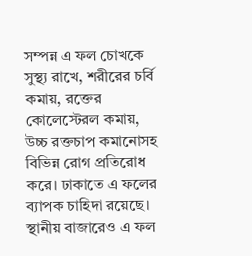সম্পন্ন এ ফল চোখকে সুস্থ্য রাখে, শরীরের চর্বি কমায়, রক্তের কোলেস্টেরল কমায়, উচ্চ রক্তচাপ কমানোসহ বিভিন্ন রোগ প্রতিরোধ করে। ঢাকাতে এ ফলের ব্যাপক চাহিদা রয়েছে।  স্থানীয় বাজারেও এ ফল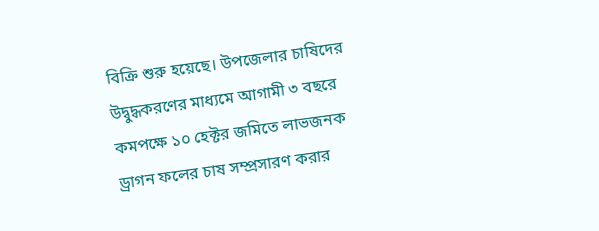বিক্রি শুরু হয়েছে। উপজেলার চাষিদের উদ্বুদ্ধকরণের মাধ্যমে আগামী ৩ বছরে কমপক্ষে ১০ হেক্টর জমিতে লাভজনক  ড্রাগন ফলের চাষ সম্প্রসারণ করার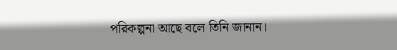পরিকল্পনা আছে বলে তিনি জানান।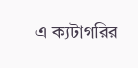এ ক্যটাগরির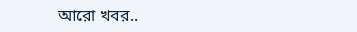আরো খবর..